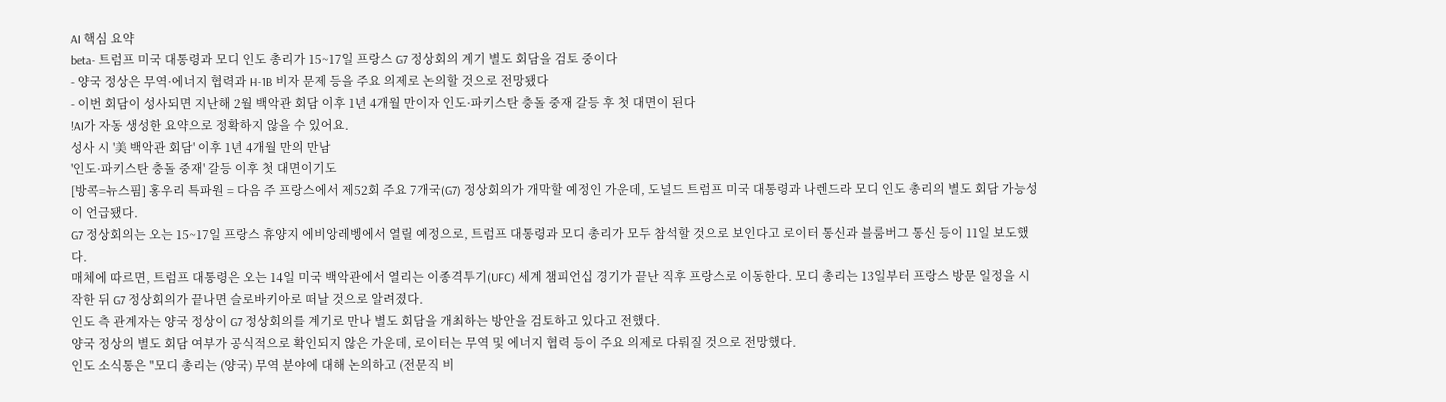AI 핵심 요약
beta- 트럼프 미국 대통령과 모디 인도 총리가 15~17일 프랑스 G7 정상회의 계기 별도 회담을 검토 중이다
- 양국 정상은 무역·에너지 협력과 H-1B 비자 문제 등을 주요 의제로 논의할 것으로 전망됐다
- 이번 회담이 성사되면 지난해 2월 백악관 회담 이후 1년 4개월 만이자 인도·파키스탄 충돌 중재 갈등 후 첫 대면이 된다
!AI가 자동 생성한 요약으로 정확하지 않을 수 있어요.
성사 시 '美 백악관 회담' 이후 1년 4개월 만의 만남
'인도·파키스탄 충돌 중재' 갈등 이후 첫 대면이기도
[방콕=뉴스핌] 홍우리 특파원 = 다음 주 프랑스에서 제52회 주요 7개국(G7) 정상회의가 개막할 예정인 가운데, 도널드 트럼프 미국 대통령과 나렌드라 모디 인도 총리의 별도 회담 가능성이 언급됐다.
G7 정상회의는 오는 15~17일 프랑스 휴양지 에비앙레벵에서 열릴 예정으로, 트럼프 대통령과 모디 총리가 모두 참석할 것으로 보인다고 로이터 통신과 블룸버그 통신 등이 11일 보도했다.
매체에 따르면, 트럼프 대통령은 오는 14일 미국 백악관에서 열리는 이종격투기(UFC) 세계 챔피언십 경기가 끝난 직후 프랑스로 이동한다. 모디 총리는 13일부터 프랑스 방문 일정을 시작한 뒤 G7 정상회의가 끝나면 슬로바키아로 떠날 것으로 알려졌다.
인도 측 관계자는 양국 정상이 G7 정상회의를 계기로 만나 별도 회담을 개최하는 방안을 검토하고 있다고 전했다.
양국 정상의 별도 회담 여부가 공식적으로 확인되지 않은 가운데, 로이터는 무역 및 에너지 협력 등이 주요 의제로 다뤄질 것으로 전망했다.
인도 소식통은 "모디 총리는 (양국) 무역 분야에 대해 논의하고 (전문직 비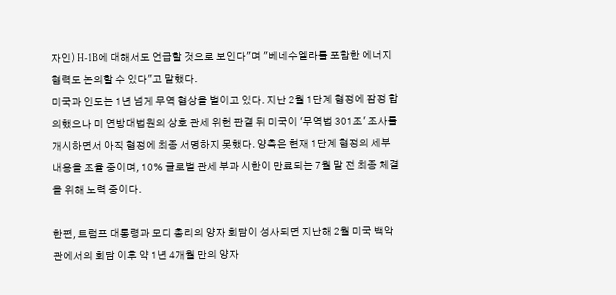자인) H-1B에 대해서도 언급할 것으로 보인다"며 "베네수엘라를 포함한 에너지 협력도 논의할 수 있다"고 말했다.
미국과 인도는 1년 넘게 무역 협상을 벌이고 있다. 지난 2월 1단계 협정에 잠정 합의했으나 미 연방대법원의 상호 관세 위헌 판결 뒤 미국이 '무역법 301조' 조사를 개시하면서 아직 협정에 최종 서명하지 못했다. 양측은 현재 1단계 협정의 세부 내용을 조율 중이며, 10% 글로벌 관세 부과 시한이 만료되는 7월 말 전 최종 체결을 위해 노력 중이다.

한편, 트럼프 대통령과 모디 총리의 양자 회담이 성사되면 지난해 2월 미국 백악관에서의 회담 이후 약 1년 4개월 만의 양자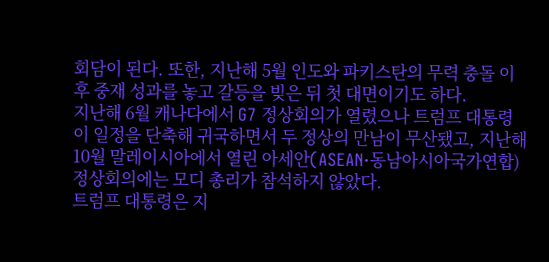회담이 된다. 또한, 지난해 5월 인도와 파키스탄의 무력 충돌 이후 중재 성과를 놓고 갈등을 빚은 뒤 첫 대면이기도 하다.
지난해 6월 캐나다에서 G7 정상회의가 열렸으나 트럼프 대통령이 일정을 단축해 귀국하면서 두 정상의 만남이 무산됐고, 지난해 10월 말레이시아에서 열린 아세안(ASEAN·동남아시아국가연합) 정상회의에는 모디 총리가 참석하지 않았다.
트럼프 대통령은 지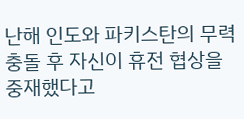난해 인도와 파키스탄의 무력 충돌 후 자신이 휴전 협상을 중재했다고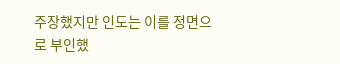주장했지만 인도는 이를 정면으로 부인했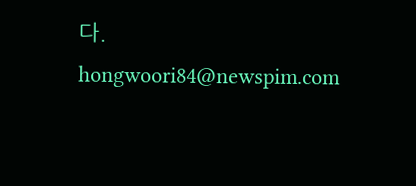다.
hongwoori84@newspim.com